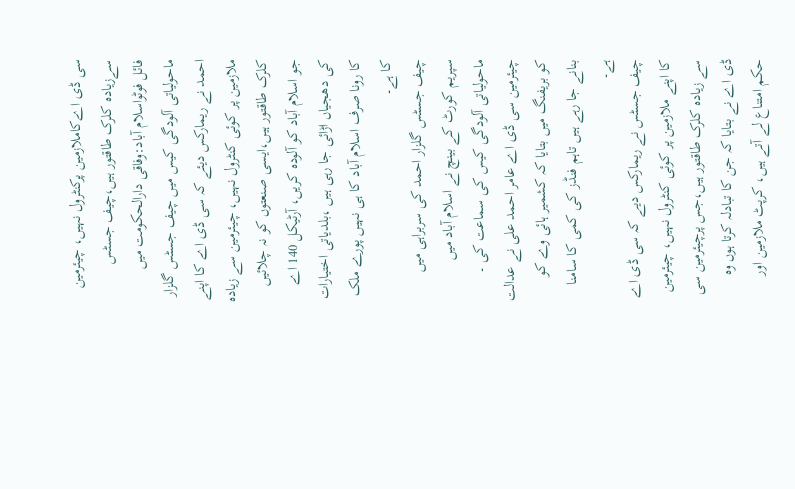سی ڈی اےکاملازمین پرکنٹرول نہیں، چیئرمین سےزیادہ کلرک طاقتور ہیں،چیف جسٹس
فائل فوٹواسلام آباد:وفاقی دارالحکومت میں ماحولیاتی آلودگی کیس میں چیف جسٹس گلزار احمد نے ریمارکس دیئے کہ سی ڈی اے کا اپنے ملازمین پر کوئی کنٹرول نہیں، چیئرمین سے زیادہ کلرک طاقتور ہیں،ایسی صنعتوں کو نہ چلائیں جو اسلام آباد کو آلودہ کریں، آرٹیکل 140 اے کی دھجیاں اڑائی جا رہی ہیں ،بلدیاتی اختیارات کا رونا صرف اسلام آباد کا ہی نہیں پورے ملک کا ہے۔
چیف جسٹس گلزار احمد کی سربراہی میں سپریم کورٹ کے بینچ نے اسلام آباد میں ماحولیاتی آلودگی کیس کی سماعت کی ۔
چیئرمین سی ڈی اے عامر احمد علی نے عدالت کو بریفنگ میں بتایا کہ کشمیر ہائی وے کو بنانے جا رہے ہیں تاہم فنڈز کی کمی کا سامنا ہے۔
چیف جسٹس نے ریمارکس دیے کہ سی ڈی اے کا اپنے ملازمین پر کوئی کنٹرول نہیں، چیئرمین سے زیادہ کلرک طاقتور ہیں،جس پرچیئرمین سی ڈی اے نے بتایا کہ جن کا تبادلہ کرتا ہوں وہ حکم امتناع لے آتے ہیں، کرپٹ ملازمین اور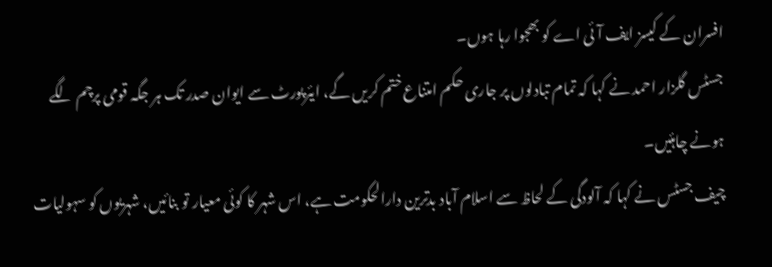افسران کے کیسز ایف آئی اے کو بھجوا رہا ہوں۔
جسٹس گلزار احمد نے کہا کہ تمام تبادلوں پر جاری حکم امتناع ختم کریں گے، ایئرپورٹ سے ایوان صدر تک ہر جگہ قومی پرچم لگے ہونے چاہئیں۔
چیف جسٹس نے کہا کہ آلودگی کے لحاظ سے اسلام آباد بدترین دارالحکومت ہے، اس شہر کا کوئی معیار تو بنائیں، شہریوں کو سہولیات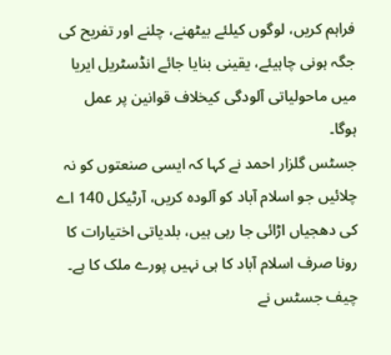فراہم کریں، لوگوں کیلئے بیٹھنے، چلنے اور تفریح کی جگہ ہونی چاہیئے، یقینی بنایا جائے انڈسٹریل ایریا میں ماحولیاتی آلودگی کیخلاف قوانین پر عمل ہوگا۔
جسٹس گلزار احمد نے کہا کہ ایسی صنعتوں کو نہ چلائیں جو اسلام آباد کو آلودہ کریں، آرٹیکل 140 اے کی دھجیاں اڑائی جا رہی ہیں، بلدیاتی اختیارات کا رونا صرف اسلام آباد کا ہی نہیں پورے ملک کا ہے۔
چیف جسٹس نے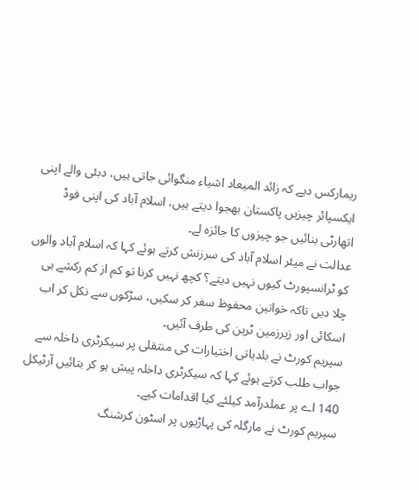ریمارکس دیے کہ زائد المیعاد اشیاء منگوائی جاتی ہیں، دبئی والے اپنی ایکسپائر چیزیں پاکستان بھجوا دیتے ہیں، اسلام آباد کی اپنی فوڈ اتھارٹی بنائیں جو چیزوں کا جائزہ لے۔
عدالت نے میئر اسلام آباد کی سرزنش کرتے ہوئے کہا کہ اسلام آباد والوں کو ٹرانسپورٹ کیوں نہیں دیتے؟ کچھ نہیں کرنا تو کم از کم رکشے ہی چلا دیں تاکہ خواتین محفوظ سفر کر سکیں، سڑکوں سے نکل کر اب اسکائی اور زیرزمین ٹرین کی طرف آئیں۔
سپریم کورٹ نے بلدیاتی اختیارات کی منتقلی پر سیکرٹری داخلہ سے جواب طلب کرتے ہوئے کہا کہ سیکرٹری داخلہ پیش ہو کر بتائیں آرٹیکل 140 اے پر عملدرآمد کیلئے کیا اقدامات کیے۔
سپریم کورٹ نے مارگلہ کی پہاڑیوں پر اسٹون کرشنگ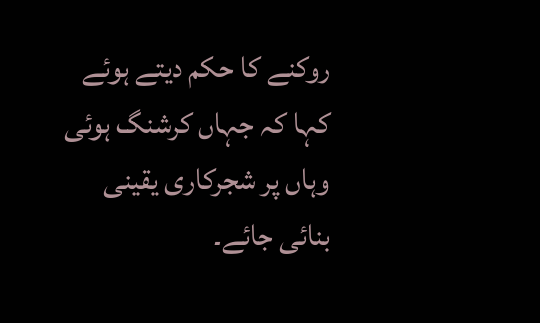روکنے کا حکم دیتے ہوئے کہا کہ جہاں کرشنگ ہوئی وہاں پر شجرکاری یقینی بنائی جائے۔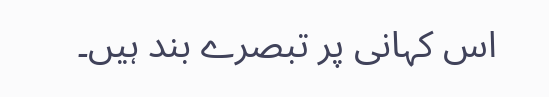اس کہانی پر تبصرے بند ہیں۔